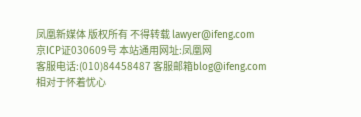凤凰新媒体 版权所有 不得转载 lawyer@ifeng.com
京ICP证030609号 本站通用网址:凤凰网
客服电话:(010)84458487 客服邮箱blog@ifeng.com
相对于怀着忧心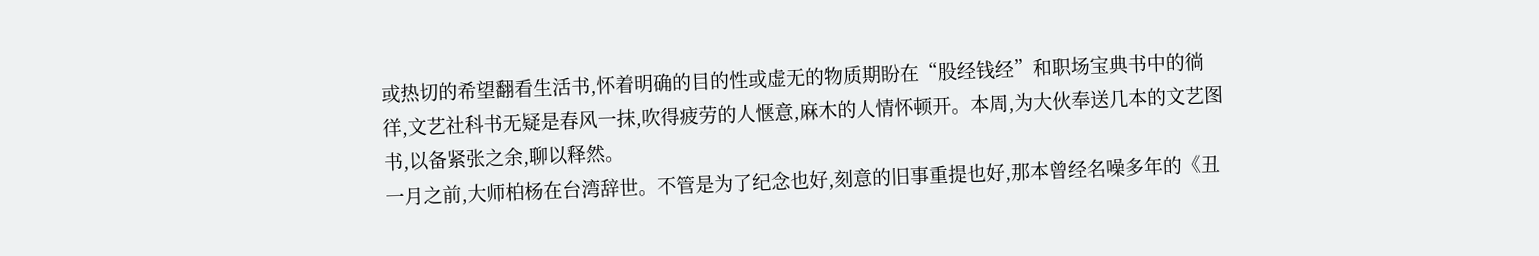或热切的希望翻看生活书,怀着明确的目的性或虚无的物质期盼在“股经钱经”和职场宝典书中的徜徉,文艺社科书无疑是春风一抹,吹得疲劳的人惬意,麻木的人情怀顿开。本周,为大伙奉送几本的文艺图书,以备紧张之余,聊以释然。
一月之前,大师柏杨在台湾辞世。不管是为了纪念也好,刻意的旧事重提也好,那本曾经名噪多年的《丑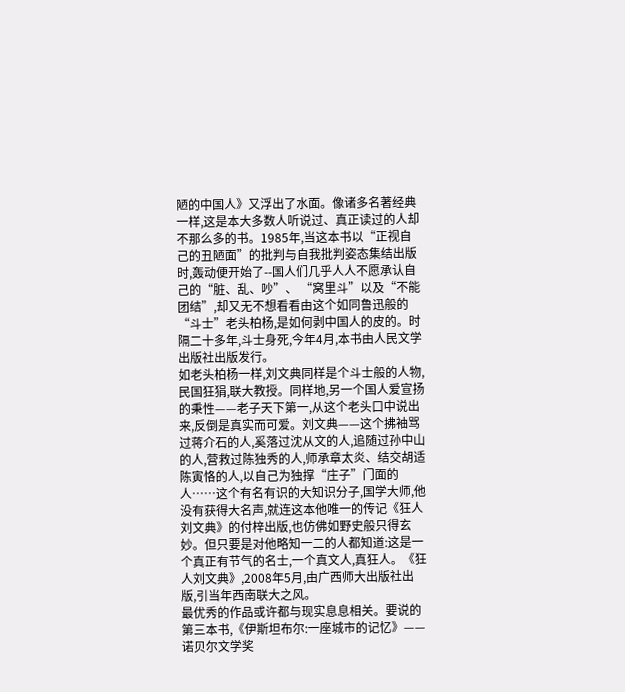陋的中国人》又浮出了水面。像诸多名著经典一样,这是本大多数人听说过、真正读过的人却不那么多的书。1985年,当这本书以“正视自己的丑陋面”的批判与自我批判姿态集结出版时,轰动便开始了--国人们几乎人人不愿承认自己的“脏、乱、吵”、 “窝里斗”以及“不能团结”,却又无不想看看由这个如同鲁迅般的“斗士”老头柏杨,是如何剥中国人的皮的。时隔二十多年,斗士身死,今年4月,本书由人民文学出版社出版发行。
如老头柏杨一样,刘文典同样是个斗士般的人物,民国狂狷,联大教授。同样地,另一个国人爱宣扬的秉性——老子天下第一,从这个老头口中说出来,反倒是真实而可爱。刘文典——这个拂袖骂过蒋介石的人,奚落过沈从文的人,追随过孙中山的人,营救过陈独秀的人,师承章太炎、结交胡适陈寅恪的人,以自己为独撑“庄子”门面的人……这个有名有识的大知识分子,国学大师,他没有获得大名声,就连这本他唯一的传记《狂人刘文典》的付梓出版,也仿佛如野史般只得玄妙。但只要是对他略知一二的人都知道:这是一个真正有节气的名士,一个真文人,真狂人。《狂人刘文典》,2008年5月,由广西师大出版社出版,引当年西南联大之风。
最优秀的作品或许都与现实息息相关。要说的第三本书,《伊斯坦布尔:一座城市的记忆》——诺贝尔文学奖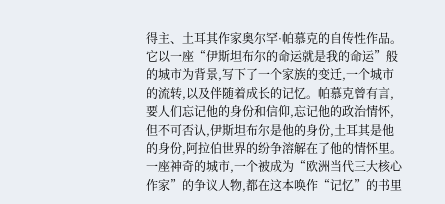得主、土耳其作家奥尔罕·帕慕克的自传性作品。它以一座“伊斯坦布尔的命运就是我的命运”般的城市为背景,写下了一个家族的变迁,一个城市的流转,以及伴随着成长的记忆。帕慕克曾有言,要人们忘记他的身份和信仰,忘记他的政治情怀,但不可否认,伊斯坦布尔是他的身份,土耳其是他的身份,阿拉伯世界的纷争溶解在了他的情怀里。一座神奇的城市,一个被成为“欧洲当代三大核心作家”的争议人物,都在这本唤作“记忆”的书里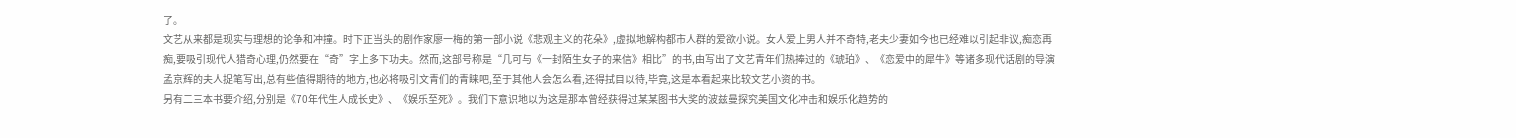了。
文艺从来都是现实与理想的论争和冲撞。时下正当头的剧作家廖一梅的第一部小说《悲观主义的花朵》,虚拟地解构都市人群的爱欲小说。女人爱上男人并不奇特,老夫少妻如今也已经难以引起非议,痴恋再痴,要吸引现代人猎奇心理,仍然要在“奇”字上多下功夫。然而,这部号称是“几可与《一封陌生女子的来信》相比”的书,由写出了文艺青年们热捧过的《琥珀》、《恋爱中的犀牛》等诸多现代话剧的导演孟京辉的夫人捉笔写出,总有些值得期待的地方,也必将吸引文青们的青睐吧,至于其他人会怎么看,还得拭目以待,毕竟,这是本看起来比较文艺小资的书。
另有二三本书要介绍,分别是《70年代生人成长史》、《娱乐至死》。我们下意识地以为这是那本曾经获得过某某图书大奖的波兹曼探究美国文化冲击和娱乐化趋势的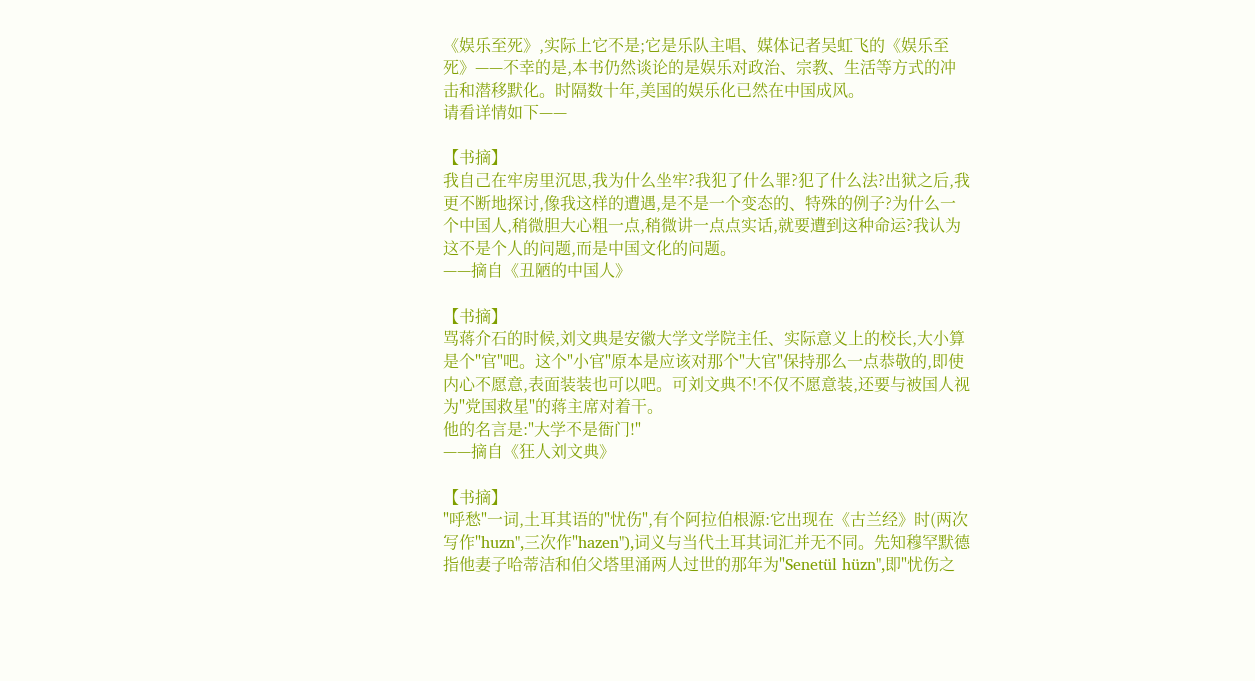《娱乐至死》,实际上它不是;它是乐队主唱、媒体记者吴虹飞的《娱乐至死》——不幸的是,本书仍然谈论的是娱乐对政治、宗教、生活等方式的冲击和潜移默化。时隔数十年,美国的娱乐化已然在中国成风。
请看详情如下——

【书摘】
我自己在牢房里沉思,我为什么坐牢?我犯了什么罪?犯了什么法?出狱之后,我更不断地探讨,像我这样的遭遇,是不是一个变态的、特殊的例子?为什么一个中国人,稍微胆大心粗一点,稍微讲一点点实话,就要遭到这种命运?我认为这不是个人的问题,而是中国文化的问题。
——摘自《丑陋的中国人》

【书摘】
骂蒋介石的时候,刘文典是安徽大学文学院主任、实际意义上的校长,大小算是个"官"吧。这个"小官"原本是应该对那个"大官"保持那么一点恭敬的,即使内心不愿意,表面装装也可以吧。可刘文典不!不仅不愿意装,还要与被国人视为"党国救星"的蒋主席对着干。
他的名言是:"大学不是衙门!"
——摘自《狂人刘文典》

【书摘】
"呼愁"一词,土耳其语的"忧伤",有个阿拉伯根源:它出现在《古兰经》时(两次写作"huzn",三次作"hazen"),词义与当代土耳其词汇并无不同。先知穆罕默德指他妻子哈蒂洁和伯父塔里涌两人过世的那年为"Senetül hüzn",即"忧伤之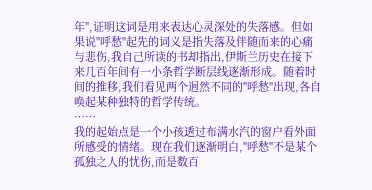年",证明这词是用来表达心灵深处的失落感。但如果说"呼愁"起先的词义是指失落及伴随而来的心痛与悲伤,我自己所读的书却指出,伊斯兰历史在接下来几百年间有一小条哲学断层线逐渐形成。随着时间的推移,我们看见两个迥然不同的"呼愁"出现,各自唤起某种独特的哲学传统。
……
我的起始点是一个小孩透过布满水汽的窗户看外面所感受的情绪。现在我们逐渐明白,"呼愁"不是某个孤独之人的忧伤,而是数百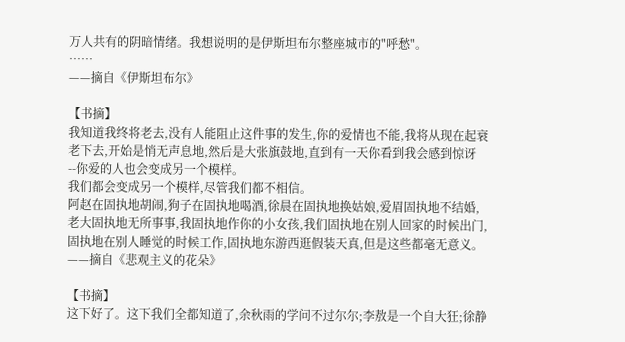万人共有的阴暗情绪。我想说明的是伊斯坦布尔整座城市的"呼愁"。
……
——摘自《伊斯坦布尔》

【书摘】
我知道我终将老去,没有人能阻止这件事的发生,你的爱情也不能,我将从现在起衰老下去,开始是悄无声息地,然后是大张旗鼓地,直到有一天你看到我会感到惊讶--你爱的人也会变成另一个模样。
我们都会变成另一个模样,尽管我们都不相信。
阿赵在固执地胡闹,狗子在固执地喝酒,徐晨在固执地换姑娘,爱眉固执地不结婚,老大固执地无所事事,我固执地作你的小女孩,我们固执地在别人回家的时候出门,固执地在别人睡觉的时候工作,固执地东游西逛假装天真,但是这些都毫无意义。
——摘自《悲观主义的花朵》

【书摘】
这下好了。这下我们全都知道了,余秋雨的学问不过尔尔;李敖是一个自大狂;徐静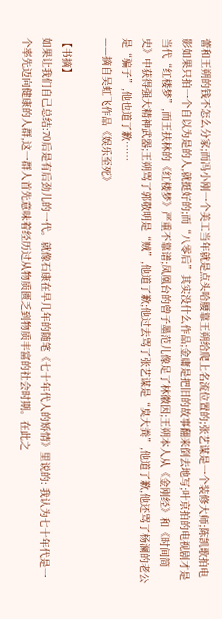蕾和王朔的钱不怎么分家;而冯小刚一个美工当年就是点头哈腰靠王朔给爬上名流位置的;张艺谋是一个装修大师;陈凯歌拍电影如果只拍一个自以为是的人,就挺好的;而“八零后”其实没什么作品;金庸是把旧的故事翻来倒去地写;叶京拍的电视剧才是当代“红楼梦”,而王扶林的《红楼梦》严重不靠谱;凤凰台的曾子墨范儿像足了林徽因;王朔本人从《金刚经》和《时间简史》中获得强大精神武器;王朔骂了郭敬明是“贼”,他道了歉;他过去骂了张艺谋是“臭大粪”,他道了歉,他还骂了杨澜的老公是“骗子”,他也道了歉……
——摘自吴虹飞作品《娱乐至死》

【书摘】
如果让我们自己总结:70后是有后劲儿的一代。就像石康在早几年的随笔《七十年代人的矫情》里说的: 我认为七十年代是一个率先迈向健康的人群,这一群人首先意味着经历过从物质匮乏到物质丰富的社会时期。在此之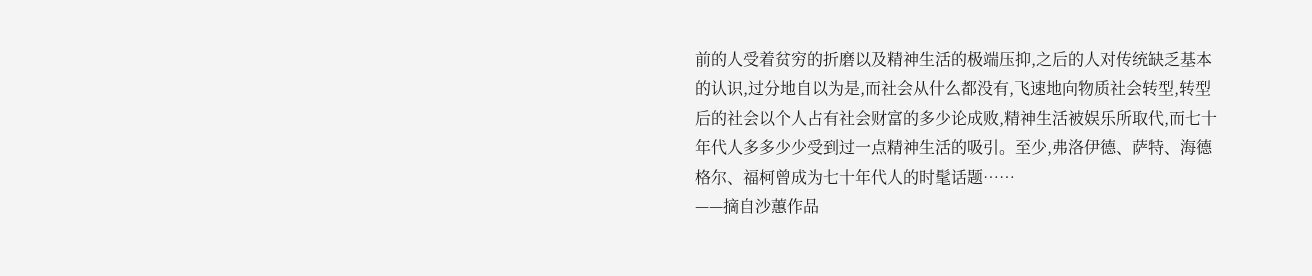前的人受着贫穷的折磨以及精神生活的极端压抑,之后的人对传统缺乏基本的认识,过分地自以为是,而社会从什么都没有,飞速地向物质社会转型,转型后的社会以个人占有社会财富的多少论成败,精神生活被娱乐所取代,而七十年代人多多少少受到过一点精神生活的吸引。至少,弗洛伊德、萨特、海德格尔、福柯曾成为七十年代人的时髦话题……
——摘自沙蕙作品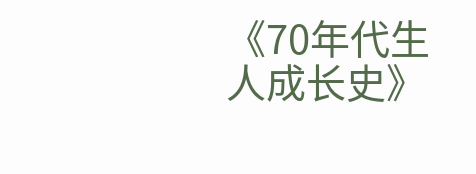《70年代生人成长史》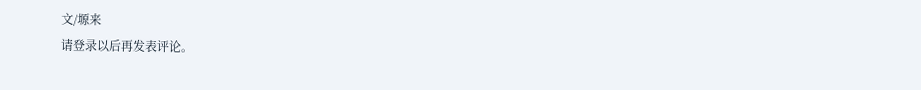文/塬来
请登录以后再发表评论。